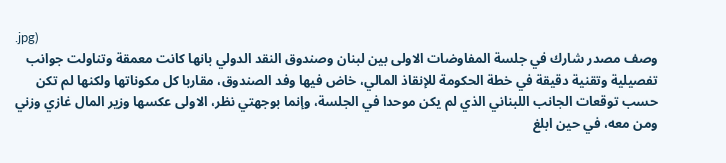.jpg)
وصف مصدر شارك في جلسة المفاوضات الاولى بين لبنان وصندوق النقد الدولي بانها كانت معمقة وتناولت جوانب تفصيلية وتقنية دقيقة في خطة الحكومة للإنقاذ المالي، خاض فيها وفد الصندوق، مقاربا كل مكوناتها ولكنها لم تكن حسب توقعات الجانب اللبناني الذي لم يكن موحدا في الجلسة، وإنما بوجهتي نظر، الاولى عكسها وزير المال غازي وزني ومن معه، في حين ابلغ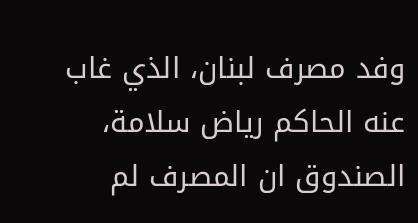وفد مصرف لبنان، الذي غاب عنه الحاكم رياض سلامة، الصندوق ان المصرف لم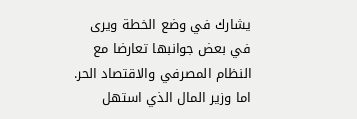يشارك في وضع الخطة ويرى في بعض جوانبها تعارضا مع النظام المصرفي والاقتصاد الحر.
اما وزير المال الذي استهل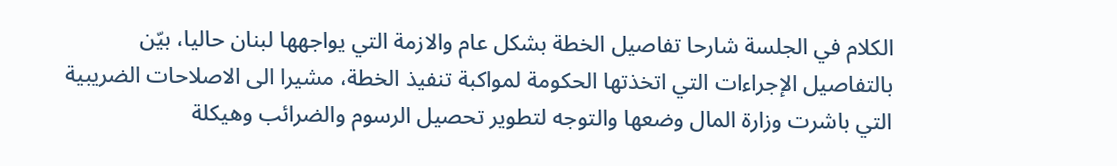الكلام في الجلسة شارحا تفاصيل الخطة بشكل عام والازمة التي يواجهها لبنان حاليا، بيّن بالتفاصيل الإجراءات التي اتخذتها الحكومة لمواكبة تنفيذ الخطة، مشيرا الى الاصلاحات الضريبية التي باشرت وزارة المال وضعها والتوجه لتطوير تحصيل الرسوم والضرائب وهيكلة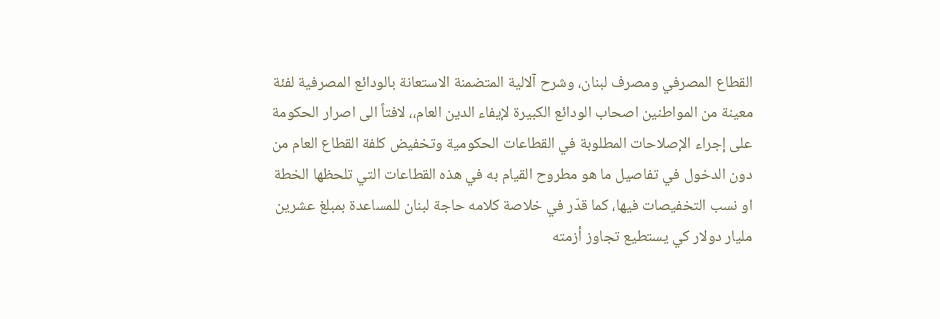القطاع المصرفي ومصرف لبنان، وشرح آلالية المتضمنة الاستعانة بالودائع المصرفية لفئة معينة من المواطنين اصحاب الودائع الكبيرة لإيفاء الدين العام،، لافتاً الى اصرار الحكومة على إجراء الإصلاحات المطلوبة في القطاعات الحكومية وتخفيض كلفة القطاع العام من دون الدخول في تفاصيل ما هو مطروح القيام به في هذه القطاعات التي تلحظها الخطة او نسب التخفيصات فيها، كما قدّر في خلاصة كلامه حاجة لبنان للمساعدة بمبلغ عشرين مليار دولار كي يستطيع تجاوز أزمته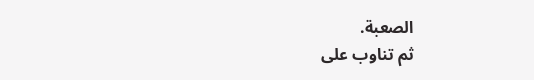الصعبة.
ثم تناوب على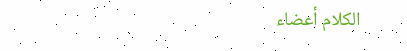الكلام أعضاء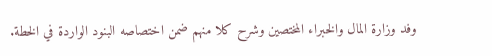وفد وزارة المال والخبراء المختصين وشرح كلا منهم ضمن اختصاصه البنود الواردة في الخطة.